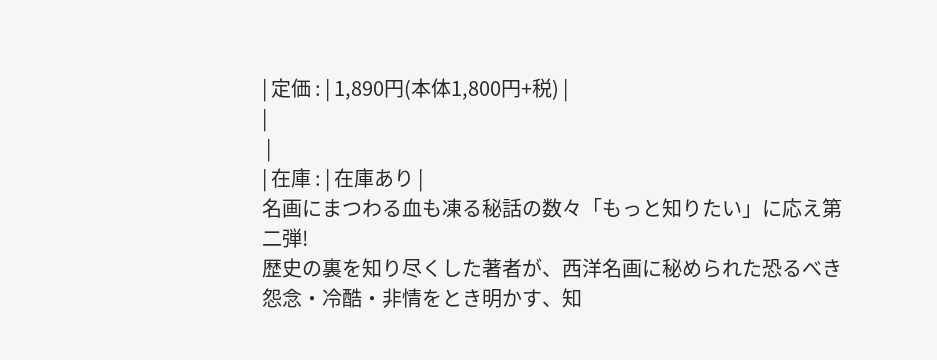| 定価 : | 1,890円(本体1,800円+税) |
|
 |
| 在庫 : | 在庫あり |
名画にまつわる血も凍る秘話の数々「もっと知りたい」に応え第二弾!
歴史の裏を知り尽くした著者が、西洋名画に秘められた恐るべき怨念・冷酷・非情をとき明かす、知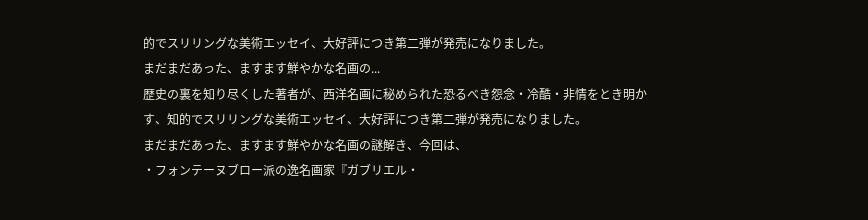的でスリリングな美術エッセイ、大好評につき第二弾が発売になりました。
まだまだあった、ますます鮮やかな名画の...
歴史の裏を知り尽くした著者が、西洋名画に秘められた恐るべき怨念・冷酷・非情をとき明かす、知的でスリリングな美術エッセイ、大好評につき第二弾が発売になりました。
まだまだあった、ますます鮮やかな名画の謎解き、今回は、
・フォンテーヌブロー派の逸名画家『ガブリエル・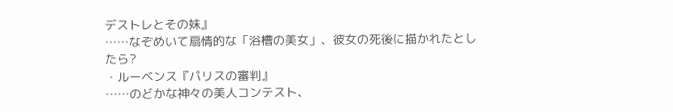デストレとその妹』
……なぞめいて扇情的な「浴槽の美女」、彼女の死後に描かれたとしたら?
・ルーベンス『パリスの審判』
……のどかな神々の美人コンテスト、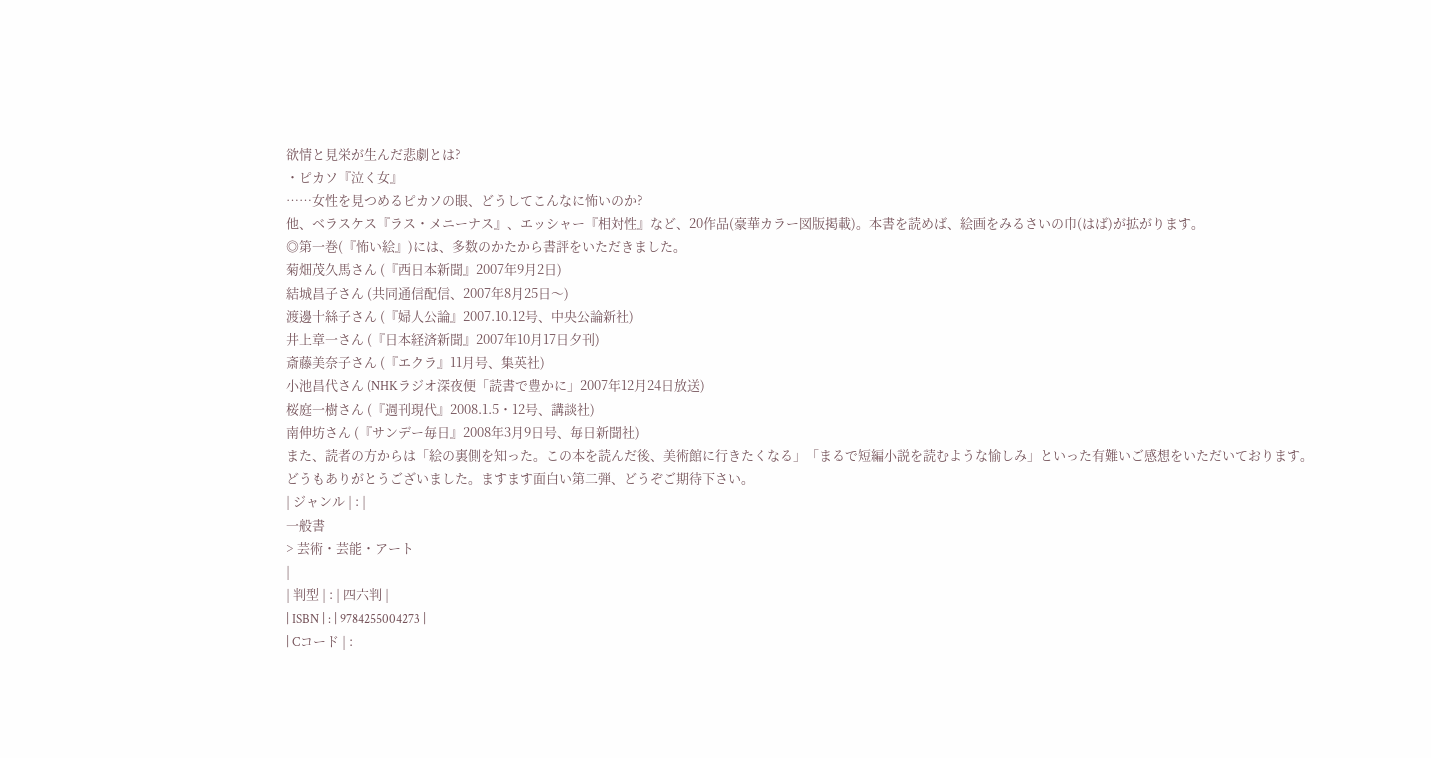欲情と見栄が生んだ悲劇とは?
・ピカソ『泣く女』
……女性を見つめるピカソの眼、どうしてこんなに怖いのか?
他、ベラスケス『ラス・メニーナス』、エッシャー『相対性』など、20作品(豪華カラー図版掲載)。本書を読めば、絵画をみるさいの巾(はば)が拡がります。
◎第一巻(『怖い絵』)には、多数のかたから書評をいただきました。
菊畑茂久馬さん (『西日本新聞』2007年9月2日)
結城昌子さん (共同通信配信、2007年8月25日〜)
渡邊十絲子さん (『婦人公論』2007.10.12号、中央公論新社)
井上章一さん (『日本経済新聞』2007年10月17日夕刊)
斎藤美奈子さん (『エクラ』11月号、集英社)
小池昌代さん (NHKラジオ深夜便「読書で豊かに」2007年12月24日放送)
桜庭一樹さん (『週刊現代』2008.1.5・12号、講談社)
南伸坊さん (『サンデー毎日』2008年3月9日号、毎日新聞社)
また、読者の方からは「絵の裏側を知った。この本を読んだ後、美術館に行きたくなる」「まるで短編小説を読むような愉しみ」といった有難いご感想をいただいております。
どうもありがとうございました。ますます面白い第二弾、どうぞご期待下さい。
| ジャンル | : |
一般書
> 芸術・芸能・アート
|
| 判型 | : | 四六判 |
| ISBN | : | 9784255004273 |
| Cコード | :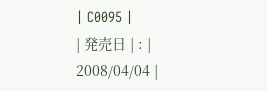| C0095 |
| 発売日 | : | 2008/04/04 |